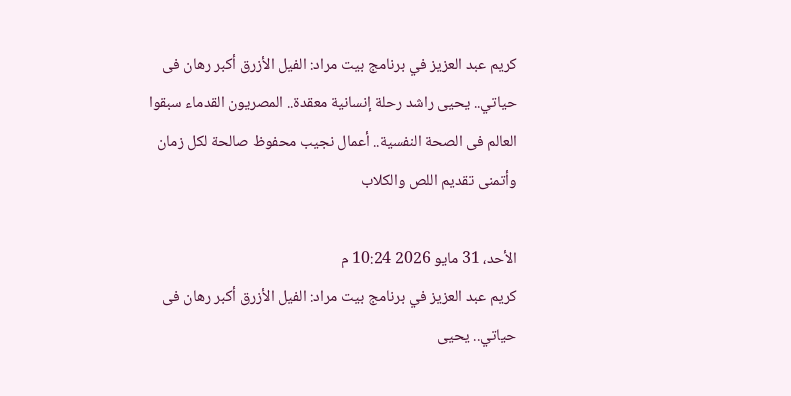كريم عبد العزيز في برنامج بيت مراد: الفيل الأزرق أكبر رهان فى حياتي.. يحيى راشد رحلة إنسانية معقدة.. المصريون القدماء سبقوا العالم فى الصحة النفسية.. أعمال نجيب محفوظ صالحة لكل زمان وأتمنى تقديم اللص والكلاب

الأحد، 31 مايو 2026 10:24 م
كريم عبد العزيز في برنامج بيت مراد: الفيل الأزرق أكبر رهان فى حياتي.. يحيى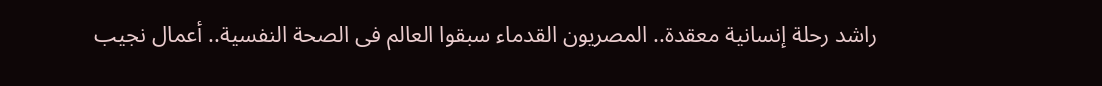راشد رحلة إنسانية معقدة.. المصريون القدماء سبقوا العالم فى الصحة النفسية.. أعمال نجيب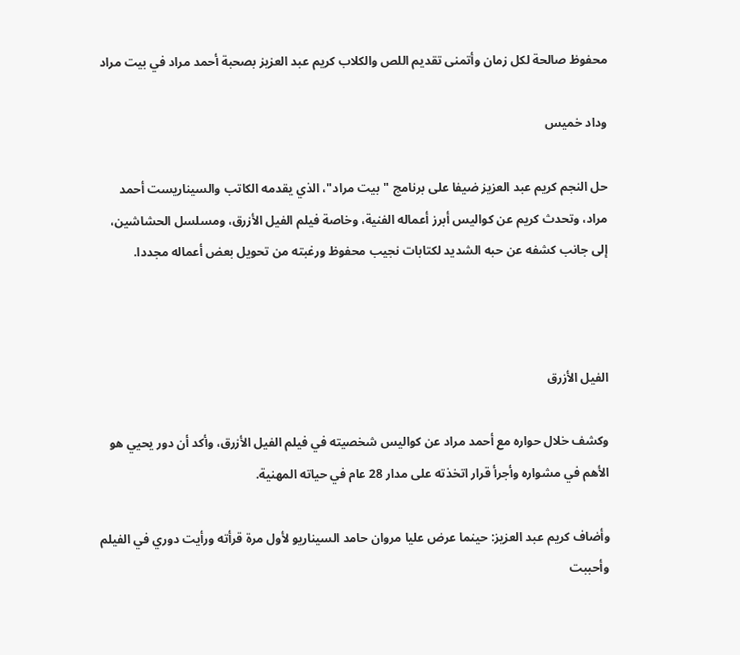محفوظ صالحة لكل زمان وأتمنى تقديم اللص والكلاب كريم عبد العزيز بصحبة أحمد مراد في بيت مراد

وداد خميس

حل النجم كريم عبد العزيز ضيفا على برنامج "بيت مراد"، الذي يقدمه الكاتب والسيناريست أحمد مراد، وتحدث كريم عن كواليس أبرز أعماله الفنية، وخاصة فيلم الفيل الأزرق، ومسلسل الحشاشين، إلى جانب كشفه عن حبه الشديد لكتابات نجيب محفوظ ورغبته من تحويل بعض أعماله مجددا.



الفيل الأزرق

وكشف خلال حواره مع أحمد مراد عن كواليس شخصيته في فيلم الفيل الأزرق، وأكد أن دور يحيي هو الأهم في مشواره وأجرأ قرار اتخذته على مدار 28 عام في حياته المهنية.

وأضاف كريم عبد العزيز: حينما عرض عليا مروان حامد السيناريو لأول مرة قرأته ورأيت دوري في الفيلم وأحببت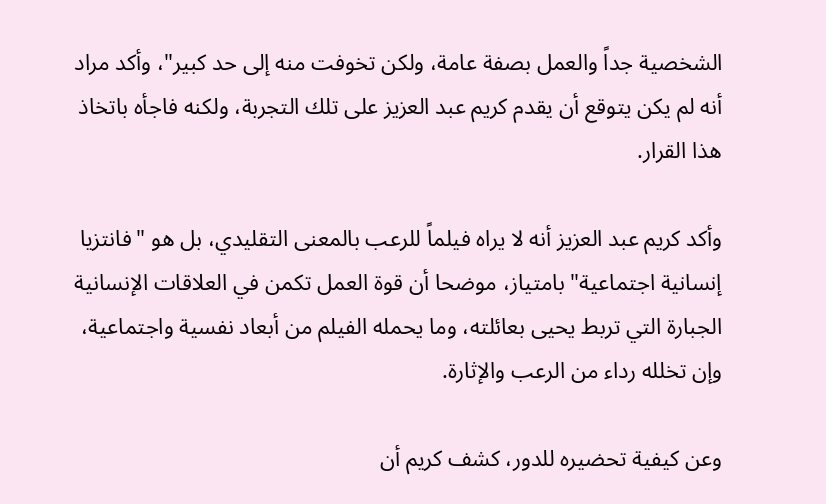الشخصية جداً والعمل بصفة عامة، ولكن تخوفت منه إلى حد كبير"، وأكد مراد أنه لم يكن يتوقع أن يقدم كريم عبد العزيز على تلك التجربة، ولكنه فاجأه باتخاذ هذا القرار.

وأكد كريم عبد العزيز أنه لا يراه فيلماً للرعب بالمعنى التقليدي، بل هو "فانتزيا إنسانية اجتماعية" بامتياز، موضحا أن قوة العمل تكمن في العلاقات الإنسانية الجبارة التي تربط يحيى بعائلته، وما يحمله الفيلم من أبعاد نفسية واجتماعية، وإن تخلله رداء من الرعب والإثارة.

وعن كيفية تحضيره للدور، كشف كريم أن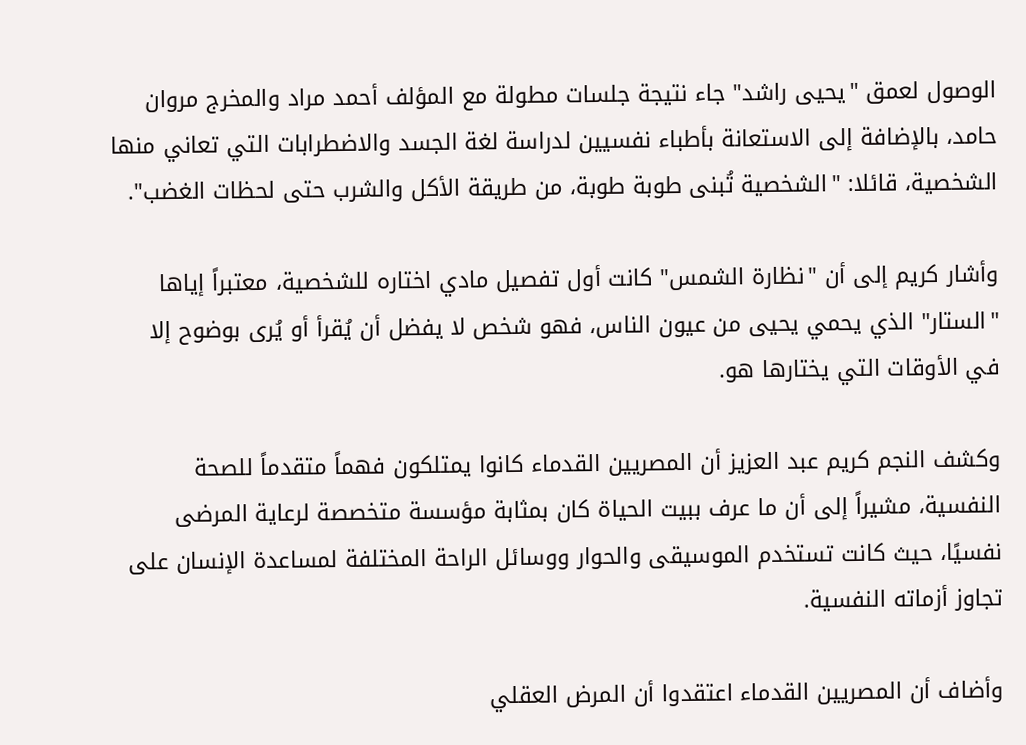الوصول لعمق "يحيى راشد" جاء نتيجة جلسات مطولة مع المؤلف أحمد مراد والمخرج مروان حامد، بالإضافة إلى الاستعانة بأطباء نفسيين لدراسة لغة الجسد والاضطرابات التي تعاني منها الشخصية، قائلا: "الشخصية تُبنى طوبة طوبة، من طريقة الأكل والشرب حتى لحظات الغضب".

وأشار كريم إلى أن "نظارة الشمس" كانت أول تفصيل مادي اختاره للشخصية، معتبراً إياها "الستار" الذي يحمي يحيى من عيون الناس، فهو شخص لا يفضل أن يُقرأ أو يُرى بوضوح إلا في الأوقات التي يختارها هو.

وكشف النجم كريم عبد العزيز أن المصريين القدماء كانوا يمتلكون فهماً متقدماً للصحة النفسية، مشيراً إلى أن ما عرف ببيت الحياة كان بمثابة مؤسسة متخصصة لرعاية المرضى نفسيًا، حيث كانت تستخدم الموسيقى والحوار ووسائل الراحة المختلفة لمساعدة الإنسان على تجاوز أزماته النفسية.

وأضاف أن المصريين القدماء اعتقدوا أن المرض العقلي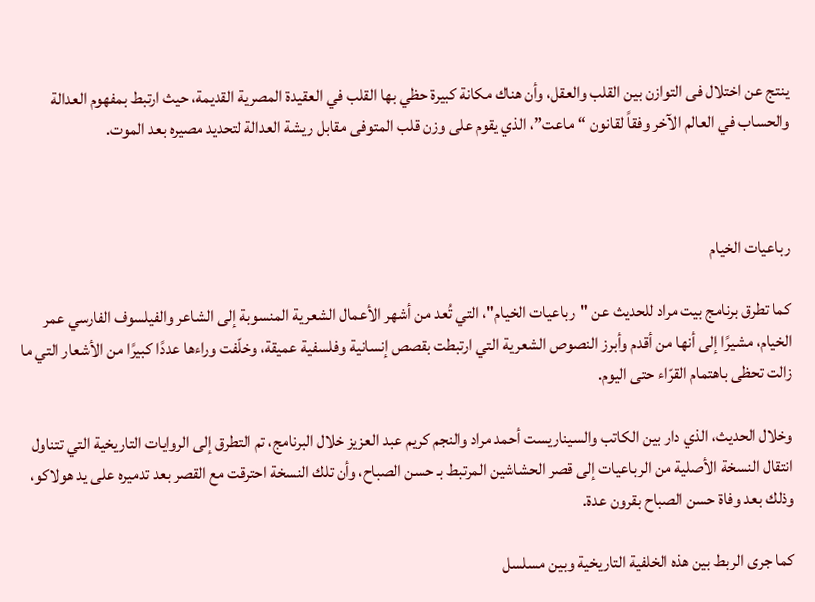ينتج عن اختلال فى التوازن بين القلب والعقل، وأن هناك مكانة كبيرة حظي بها القلب في العقيدة المصرية القديمة، حيث ارتبط بمفهوم العدالة والحساب في العالم الآخر وفقاً لقانون “ماعت”، الذي يقوم على وزن قلب المتوفى مقابل ريشة العدالة لتحديد مصيره بعد الموت.



رباعيات الخيام

كما تطرق برنامج بيت مراد للحديث عن "رباعيات الخيام"، التي تُعد من أشهر الأعمال الشعرية المنسوبة إلى الشاعر والفيلسوف الفارسي عمر الخيام، مشيرًا إلى أنها من أقدم وأبرز النصوص الشعرية التي ارتبطت بقصص إنسانية وفلسفية عميقة، وخلّفت وراءها عددًا كبيرًا من الأشعار التي ما زالت تحظى باهتمام القرّاء حتى اليوم.

وخلال الحديث، الذي دار بين الكاتب والسيناريست أحمد مراد والنجم كريم عبد العزيز خلال البرنامج، تم التطرق إلى الروايات التاريخية التي تتناول انتقال النسخة الأصلية من الرباعيات إلى قصر الحشاشين المرتبط بـ حسن الصباح، وأن تلك النسخة احترقت مع القصر بعد تدميره على يد هولاكو، وذلك بعد وفاة حسن الصباح بقرون عدة.

كما جرى الربط بين هذه الخلفية التاريخية وبين مسلسل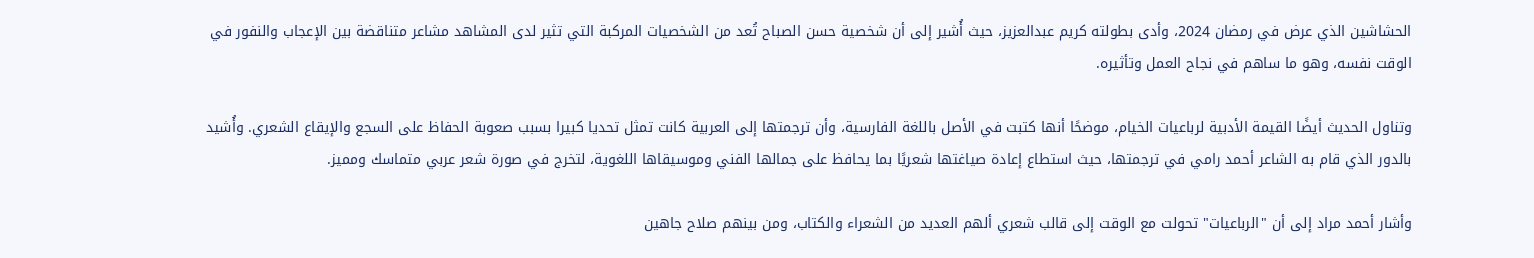الحشاشين الذي عرض في رمضان 2024، وأدى بطولته كريم عبدالعزيز، حيث أُشير إلى أن شخصية حسن الصباح تُعد من الشخصيات المركبة التي تثير لدى المشاهد مشاعر متناقضة بين الإعجاب والنفور في الوقت نفسه، وهو ما ساهم في نجاح العمل وتأثيره.

وتناول الحديث أيضًا القيمة الأدبية لرباعيات الخيام، موضحًا أنها كتبت في الأصل باللغة الفارسية، وأن ترجمتها إلى العربية كانت تمثل تحديا كبيرا بسبب صعوبة الحفاظ على السجع والإيقاع الشعري. وأُشيد بالدور الذي قام به الشاعر أحمد رامي في ترجمتها، حيث استطاع إعادة صياغتها شعريًا بما يحافظ على جمالها الفني وموسيقاها اللغوية، لتخرج في صورة شعر عربي متماسك ومميز.

وأشار أحمد مراد إلى أن "الرباعيات" تحولت مع الوقت إلى قالب شعري ألهم العديد من الشعراء والكتاب، ومن بينهم صلاح جاهين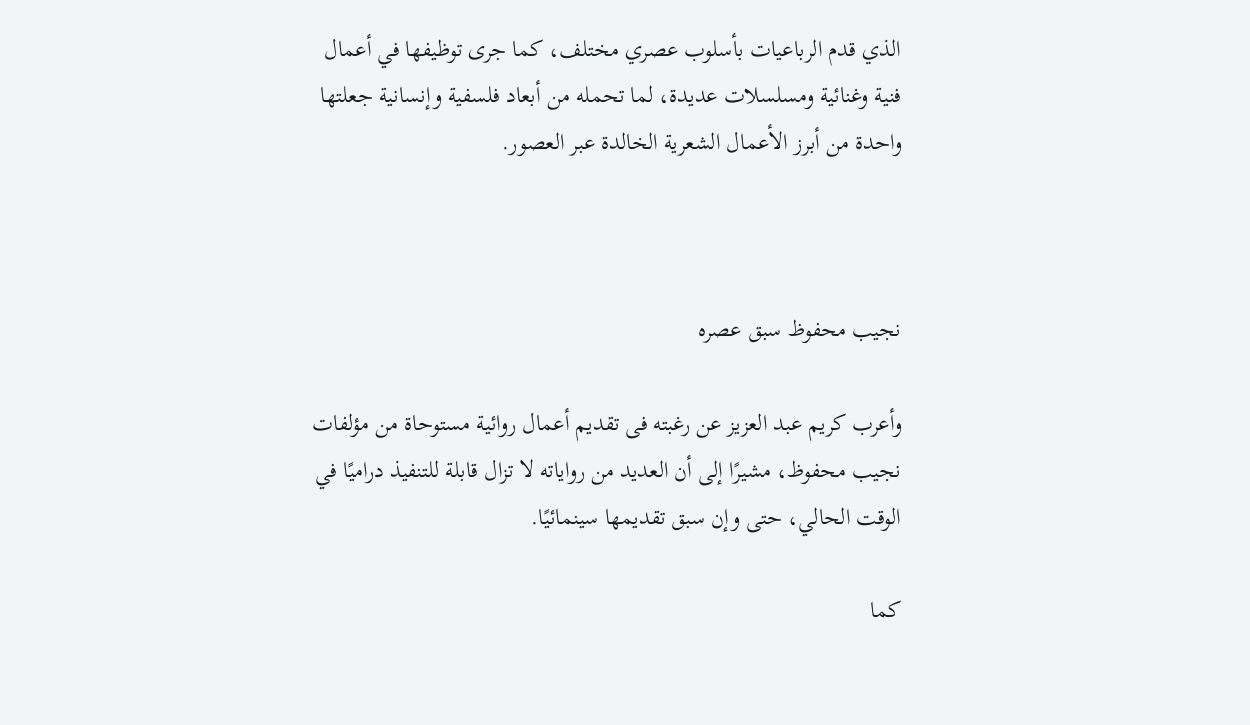الذي قدم الرباعيات بأسلوب عصري مختلف، كما جرى توظيفها في أعمال فنية وغنائية ومسلسلات عديدة، لما تحمله من أبعاد فلسفية وإنسانية جعلتها واحدة من أبرز الأعمال الشعرية الخالدة عبر العصور.



نجيب محفوظ سبق عصره

وأعرب كريم عبد العزيز عن رغبته فى تقديم أعمال روائية مستوحاة من مؤلفات نجيب محفوظ، مشيرًا إلى أن العديد من رواياته لا تزال قابلة للتنفيذ دراميًا في الوقت الحالي، حتى وإن سبق تقديمها سينمائيًا.

كما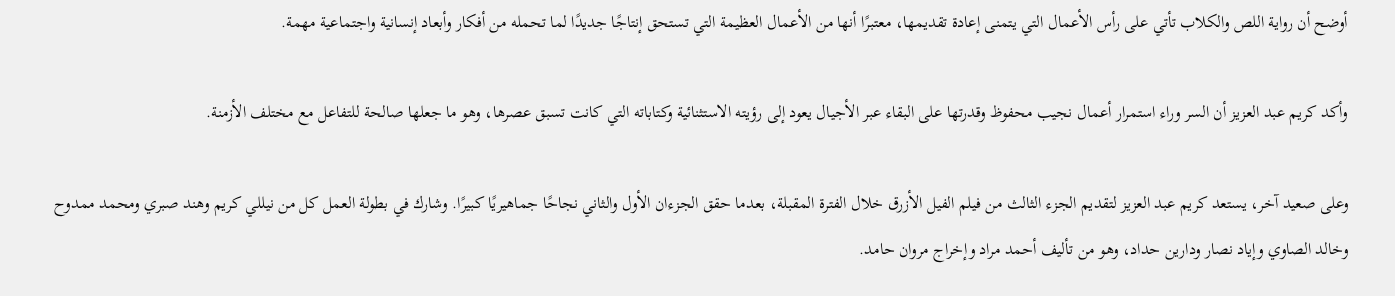أوضح أن رواية اللص والكلاب تأتي على رأس الأعمال التي يتمنى إعادة تقديمها، معتبرًا أنها من الأعمال العظيمة التي تستحق إنتاجًا جديدًا لما تحمله من أفكار وأبعاد إنسانية واجتماعية مهمة.

وأكد كريم عبد العزيز أن السر وراء استمرار أعمال نجيب محفوظ وقدرتها على البقاء عبر الأجيال يعود إلى رؤيته الاستثنائية وكتاباته التي كانت تسبق عصرها، وهو ما جعلها صالحة للتفاعل مع مختلف الأزمنة.

وعلى صعيد آخر، يستعد كريم عبد العزيز لتقديم الجزء الثالث من فيلم الفيل الأزرق خلال الفترة المقبلة، بعدما حقق الجزءان الأول والثاني نجاحًا جماهيريًا كبيرًا. وشارك في بطولة العمل كل من نيللي كريم وهند صبري ومحمد ممدوح وخالد الصاوي وإياد نصار ودارين حداد، وهو من تأليف أحمد مراد وإخراج مروان حامد.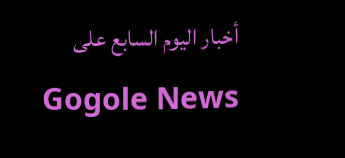أخبار اليوم السابع على Gogole News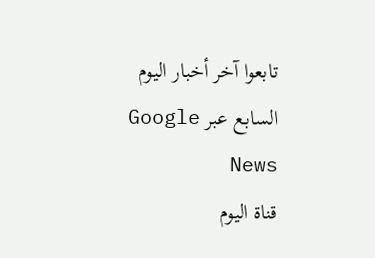تابعوا آخر أخبار اليوم السابع عبر Google News
قناة اليوم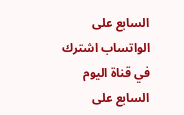السابع على الواتساب اشترك في قناة اليوم السابع على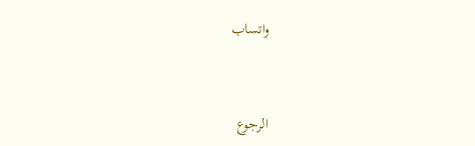واتساب



الرجوع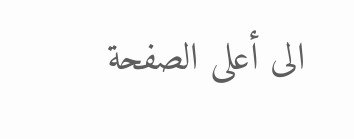الى أعلى الصفحة